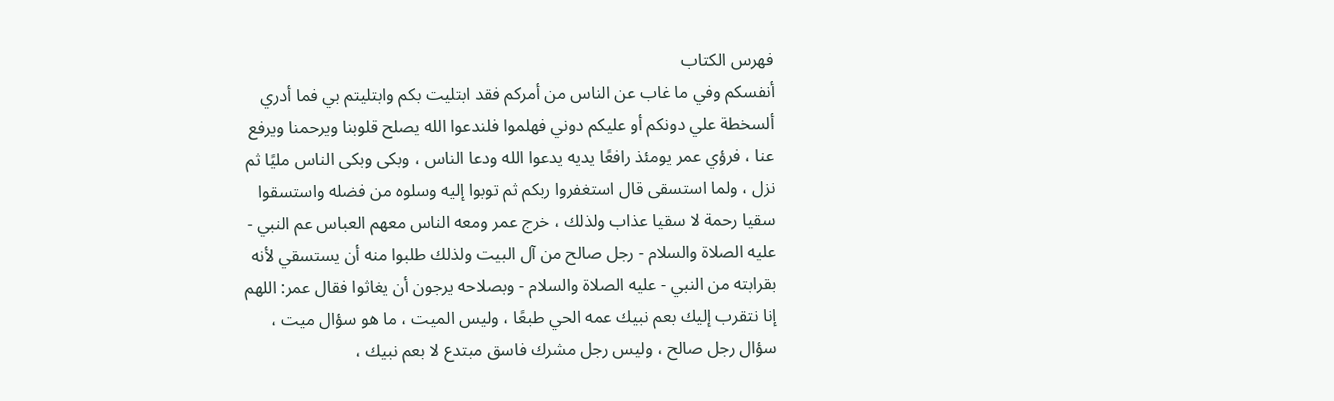فهرس الكتاب
أنفسكم وفي ما غاب عن الناس من أمركم فقد ابتليت بكم وابتليتم بي فما أدري ألسخطة علي دونكم أو عليكم دوني فهلموا فلندعوا الله يصلح قلوبنا ويرحمنا ويرفع عنا ، فرؤي عمر يومئذ رافعًا يديه يدعوا الله ودعا الناس ، وبكى وبكى الناس مليًا ثم نزل ، ولما استسقى قال استغفروا ربكم ثم توبوا إليه وسلوه من فضله واستسقوا سقيا رحمة لا سقيا عذاب ولذلك ، خرج عمر ومعه الناس معهم العباس عم النبي - عليه الصلاة والسلام - رجل صالح من آل البيت ولذلك طلبوا منه أن يستسقي لأنه بقرابته من النبي - عليه الصلاة والسلام - وبصلاحه يرجون أن يغاثوا فقال عمر: اللهم إنا نتقرب إليك بعم نبيك عمه الحي طبعًا ، وليس الميت ، ما هو سؤال ميت ، سؤال رجل صالح ، وليس رجل مشرك فاسق مبتدع لا بعم نبيك ،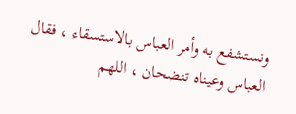ونستشفع به وأمر العباس بالاستسقاء ، فقال العباس وعيناه تنضحان ، اللهم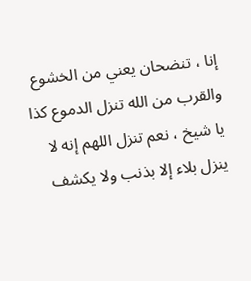إنا ، تنضحان يعني من الخشوع والقرب من الله تنزل الدموع كذا يا شيخ ، نعم تنزل اللهم إنه لا ينزل بلاء إلا بذنب ولا يكشف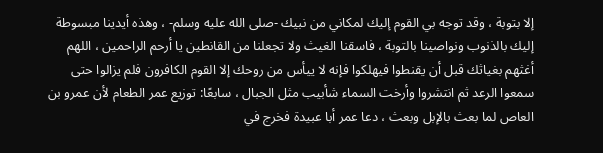إلا بتوبة ، وقد توجه بي القوم إليك لمكاني من نبيك -صلى الله عليه وسلم- ، وهذه أيدينا مبسوطة إليك بالذنوب ونواصينا بالتوبة ، فاسقنا الغيث ولا تجعلنا من القانطين يا أرحم الراحمين ، اللهم أغثهم بغياثك قبل أن يقنطوا فيهلكوا فإنه لا ييأس من روحك إلا القوم الكافرون فلم يزالوا حتى سمعوا الرعد ثم انتشروا وأرخت السماء شأبيب مثل الجبال ، سابعًا: توزيع عمر الطعام لأن عمرو بن العاص لما بعث بالإبل وبعث ، دعا عمر أبا عبيدة فخرج في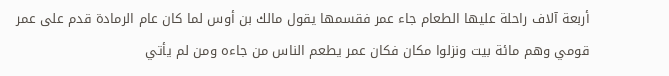أربعة آلاف راحلة عليها الطعام جاء عمر فقسمها يقول مالك بن أوس لما كان عام الرمادة قدم على عمر قومي وهم مائة بيت ونزلوا مكان فكان عمر يطعم الناس من جاءه ومن لم يأتي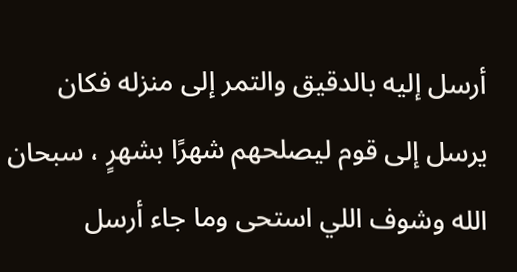أرسل إليه بالدقيق والتمر إلى منزله فكان يرسل إلى قوم ليصلحهم شهرًا بشهرٍ ، سبحان الله وشوف اللي استحى وما جاء أرسل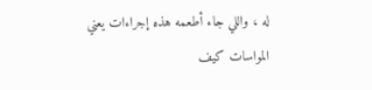له ، واللي جاء أطعمه هذه إجراءات يعني المواسات كيف